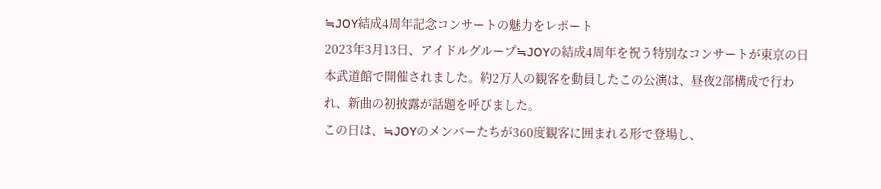≒JOY結成4周年記念コンサートの魅力をレポート
2023年3月13日、アイドルグループ≒JOYの結成4周年を祝う特別なコンサートが東京の日本武道館で開催されました。約2万人の観客を動員したこの公演は、昼夜2部構成で行われ、新曲の初披露が話題を呼びました。
この日は、≒JOYのメンバーたちが360度観客に囲まれる形で登場し、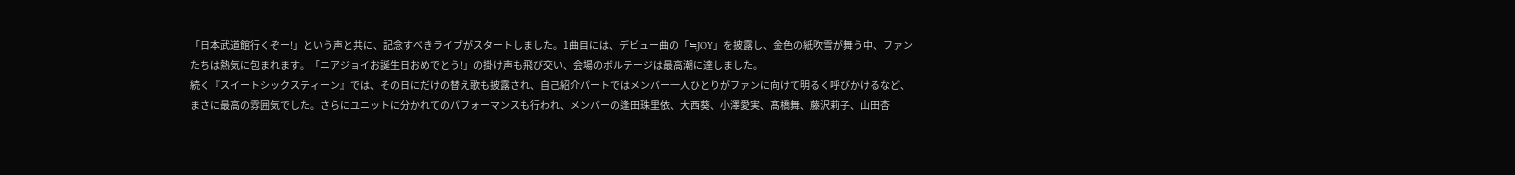「日本武道館行くぞー!」という声と共に、記念すべきライブがスタートしました。1曲目には、デビュー曲の「≒JOY」を披露し、金色の紙吹雪が舞う中、ファンたちは熱気に包まれます。「ニアジョイお誕生日おめでとう!」の掛け声も飛び交い、会場のボルテージは最高潮に達しました。
続く『スイートシックスティーン』では、その日にだけの替え歌も披露され、自己紹介パートではメンバー一人ひとりがファンに向けて明るく呼びかけるなど、まさに最高の雰囲気でした。さらにユニットに分かれてのパフォーマンスも行われ、メンバーの逢田珠里依、大西葵、小澤愛実、髙橋舞、藤沢莉子、山田杏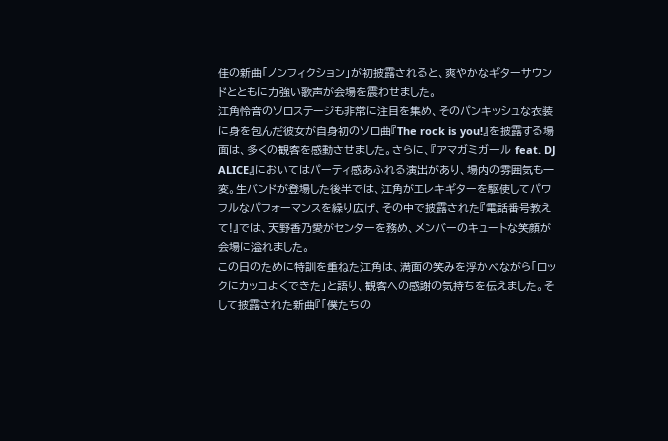佳の新曲「ノンフィクション」が初披露されると、爽やかなギターサウンドとともに力強い歌声が会場を震わせました。
江角怜音のソロステージも非常に注目を集め、そのパンキッシュな衣装に身を包んだ彼女が自身初のソロ曲『The rock is you!』を披露する場面は、多くの観客を感動させました。さらに、『アマガミガール feat. DJ ALICE』においてはパーティ感あふれる演出があり、場内の雰囲気も一変。生バンドが登場した後半では、江角がエレキギターを駆使してパワフルなパフォーマンスを繰り広げ、その中で披露された『電話番号教えて!』では、天野香乃愛がセンターを務め、メンバーのキュートな笑顔が会場に溢れました。
この日のために特訓を重ねた江角は、満面の笑みを浮かべながら「ロックにカッコよくできた」と語り、観客への感謝の気持ちを伝えました。そして披露された新曲『「僕たちの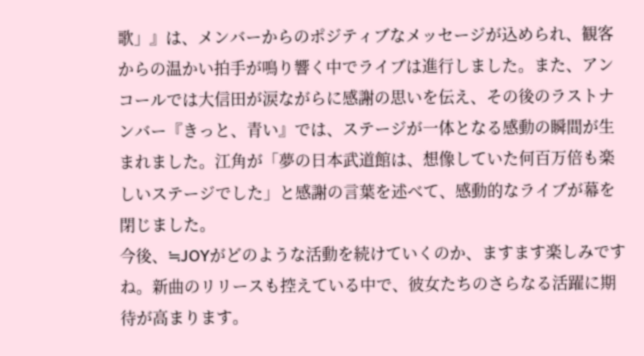歌」』は、メンバーからのポジティブなメッセージが込められ、観客からの温かい拍手が鳴り響く中でライブは進行しました。また、アンコールでは大信田が涙ながらに感謝の思いを伝え、その後のラストナンバー『きっと、青い』では、ステージが一体となる感動の瞬間が生まれました。江角が「夢の日本武道館は、想像していた何百万倍も楽しいステージでした」と感謝の言葉を述べて、感動的なライブが幕を閉じました。
今後、≒JOYがどのような活動を続けていくのか、ますます楽しみですね。新曲のリリースも控えている中で、彼女たちのさらなる活躍に期待が高まります。